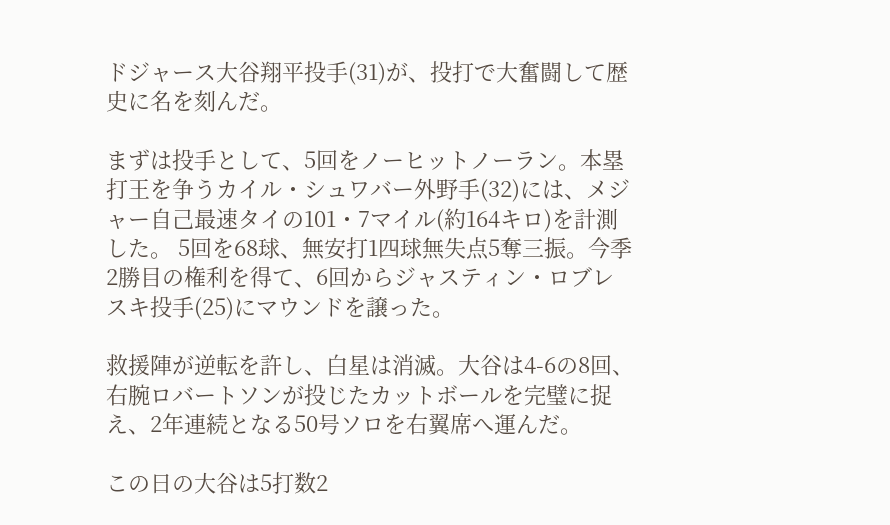ドジャース大谷翔平投手(31)が、投打で大奮闘して歴史に名を刻んだ。

まずは投手として、5回をノーヒットノーラン。本塁打王を争うカイル・シュワバー外野手(32)には、メジャー自己最速タイの101・7マイル(約164キロ)を計測した。 5回を68球、無安打1四球無失点5奪三振。今季2勝目の権利を得て、6回からジャスティン・ロブレスキ投手(25)にマウンドを譲った。

救援陣が逆転を許し、白星は消滅。大谷は4-6の8回、右腕ロバートソンが投じたカットボールを完璧に捉え、2年連続となる50号ソロを右翼席へ運んだ。

この日の大谷は5打数2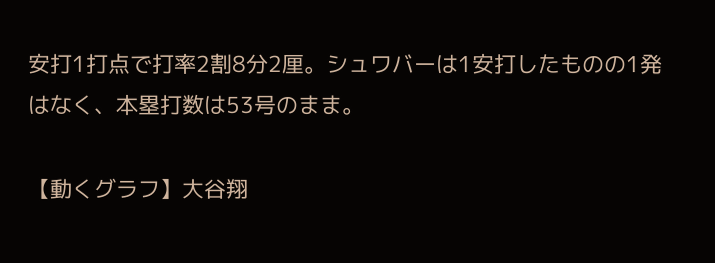安打1打点で打率2割8分2厘。シュワバーは1安打したものの1発はなく、本塁打数は53号のまま。

【動くグラフ】大谷翔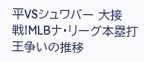平VSシュワバー 大接戦!MLBナ・リーグ本塁打王争いの推移